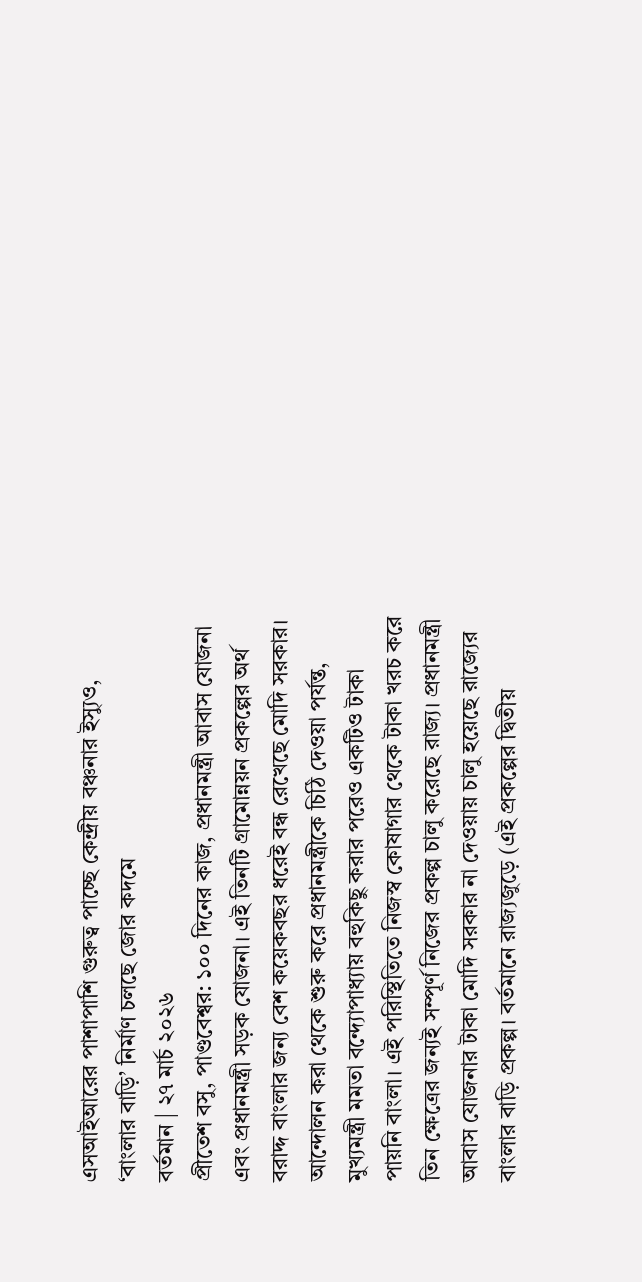এসআইআরের পাশাপাশি গুরুত্ব পাচ্ছে কেন্দ্রীয় বঞ্চনার ইস্যুও, ‘বাংলার বাড়ি’ নির্মাণ চলছে জোর কদমে
বর্তমান | ২৭ মার্চ ২০২৬
প্রীতেশ বসু, পাণ্ডবেশ্বর: ১০০ দিনের কাজ, প্রধানমন্ত্রী আবাস যোজনা এবং প্রধানমন্ত্রী সড়ক যোজনা। এই তিনটি গ্রামোন্নয়ন প্রকল্পের অর্থ বরাদ্দ বাংলার জন্য বেশ কয়েকবছর ধরেই বন্ধ রেখেছে মোদি সরকার। আন্দোলন করা থেকে শুরু করে প্রধানমন্ত্রীকে চিঠি দেওয়া পর্যন্ত, মুখ্যমন্ত্রী মমতা বন্দ্যোপাধ্যায় বহুকিছু করার পরেও একটিও টাকা পায়নি বাংলা। এই পরিস্থিতিতে নিজস্ব কোষাগার থেকে টাকা খরচ করে তিন ক্ষেত্রের জন্যই সম্পূর্ণ নিজের প্রকল্প চালু করেছে রাজ্য। প্রধানমন্ত্রী আবাস যোজনার টাকা মোদি সরকার না দেওয়ায় চালু হয়েছে রাজ্যের বাংলার বাড়ি প্রকল্প। বর্তমানে রাজ্যজুড়ে (এই প্রকল্পের দ্বিতীয়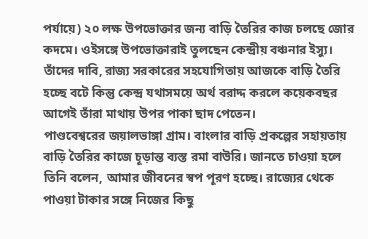পর্যায়ে) ২০ লক্ষ উপভোক্তার জন্য বাড়ি তৈরির কাজ চলছে জোর কদমে। ওইসঙ্গে উপভোক্তারাই তুলছেন কেন্দ্রীয় বঞ্চনার ইস্যু। তাঁদের দাবি, রাজ্য সরকারের সহযোগিতায় আজকে বাড়ি তৈরি হচ্ছে বটে কিন্তু কেন্দ্র যথাসময়ে অর্থ বরাদ্দ করলে কয়েকবছর আগেই তাঁরা মাথায় উপর পাকা ছাদ পেতেন।
পাণ্ডবেশ্বরের জয়ালভাঙ্গা গ্রাম। বাংলার বাড়ি প্রকল্পের সহায়তায় বাড়ি তৈরির কাজে চূড়ান্ত ব্যস্ত রমা বাউরি। জানতে চাওয়া হলে তিনি বলেন, আমার জীবনের স্বপ পূরণ হচ্ছে। রাজ্যের থেকে পাওয়া টাকার সঙ্গে নিজের কিছু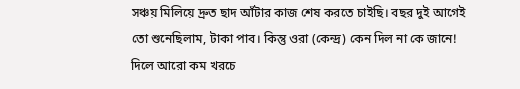সঞ্চয় মিলিয়ে দ্রুত ছাদ আঁটার কাজ শেষ করতে চাইছি। বছর দুই আগেই তো শুনেছিলাম, টাকা পাব। কিন্তু ওরা (কেন্দ্র) কেন দিল না কে জানে! দিলে আরো কম খরচে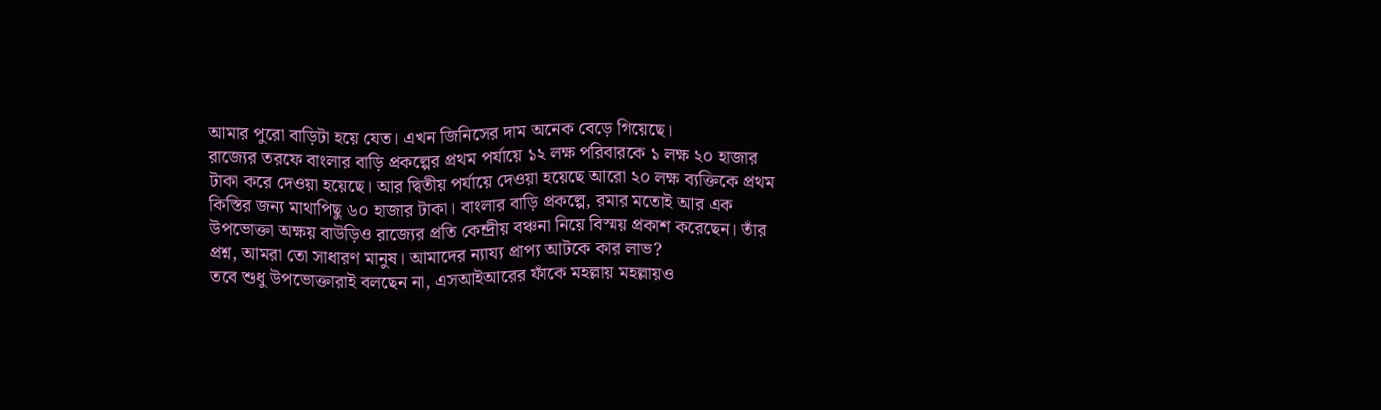আমার পুরো বাড়িটা হয়ে যেত। এখন জিনিসের দাম অনেক বেড়ে গিয়েছে।
রাজ্যের তরফে বাংলার বাড়ি প্রকল্পের প্রথম পর্যায়ে ১২ লক্ষ পরিবারকে ১ লক্ষ ২০ হাজার টাকা করে দেওয়া হয়েছে। আর দ্বিতীয় পর্যায়ে দেওয়া হয়েছে আরো ২০ লক্ষ ব্যক্তিকে প্রথম কিস্তির জন্য মাথাপিছু ৬০ হাজার টাকা। বাংলার বাড়ি প্রকল্পে, রমার মতোই আর এক উপভোক্তা অক্ষয় বাউড়িও রাজ্যের প্রতি কেন্দ্রীয় বঞ্চনা নিয়ে বিস্ময় প্রকাশ করেছেন। তাঁর প্রশ্ন, আমরা তো সাধারণ মানুষ। আমাদের ন্যায্য প্রাপ্য আটকে কার লাভ?
তবে শুধু উপভোক্তারাই বলছেন না, এসআইআরের ফাঁকে মহল্লায় মহল্লায়ও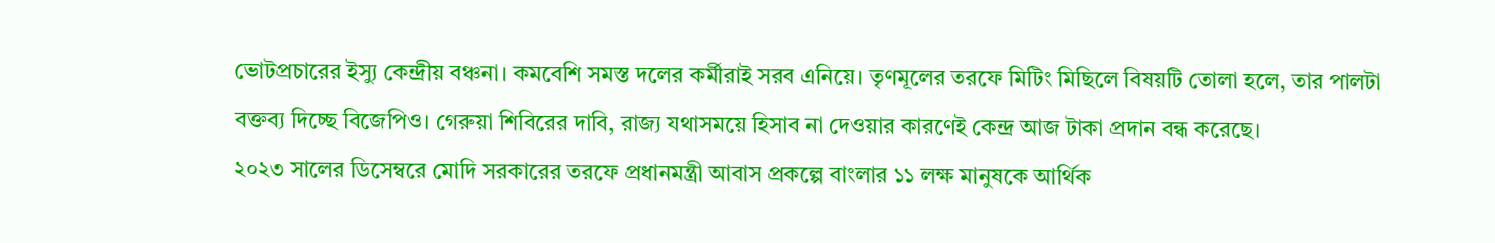ভোটপ্রচারের ইস্যু কেন্দ্রীয় বঞ্চনা। কমবেশি সমস্ত দলের কর্মীরাই সরব এনিয়ে। তৃণমূলের তরফে মিটিং মিছিলে বিষয়টি তোলা হলে, তার পালটা বক্তব্য দিচ্ছে বিজেপিও। গেরুয়া শিবিরের দাবি, রাজ্য যথাসময়ে হিসাব না দেওয়ার কারণেই কেন্দ্র আজ টাকা প্রদান বন্ধ করেছে।
২০২৩ সালের ডিসেম্বরে মোদি সরকারের তরফে প্রধানমন্ত্রী আবাস প্রকল্পে বাংলার ১১ লক্ষ মানুষকে আর্থিক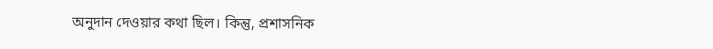অনুদান দেওয়ার কথা ছিল। কিন্তু, প্রশাসনিক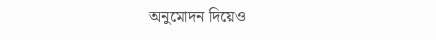অনুমোদন দিয়েও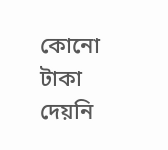কোনো টাকা দেয়নি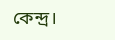কেন্দ্র।